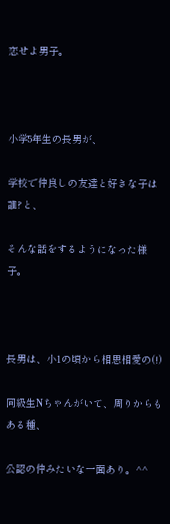恋せよ男子。



小学5年生の長男が、

学校で仲良しの友達と好きな子は誰?と、

そんな話をするようになった様子。



長男は、小1の頃から相思相愛の(!)

同級生Nちゃんがいて、周りからもある種、

公認の仲みたいな一面あり。^^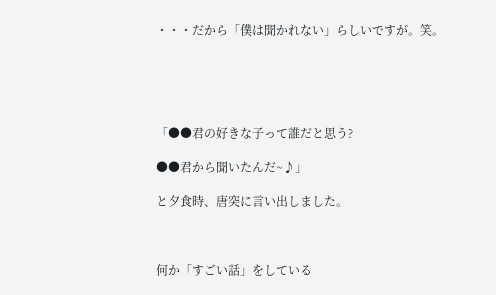・・・だから「僕は聞かれない」らしいですが。笑。





「●●君の好きな子って誰だと思う?

●●君から聞いたんだ~♪」

と夕食時、唐突に言い出しました。



何か「すごい話」をしている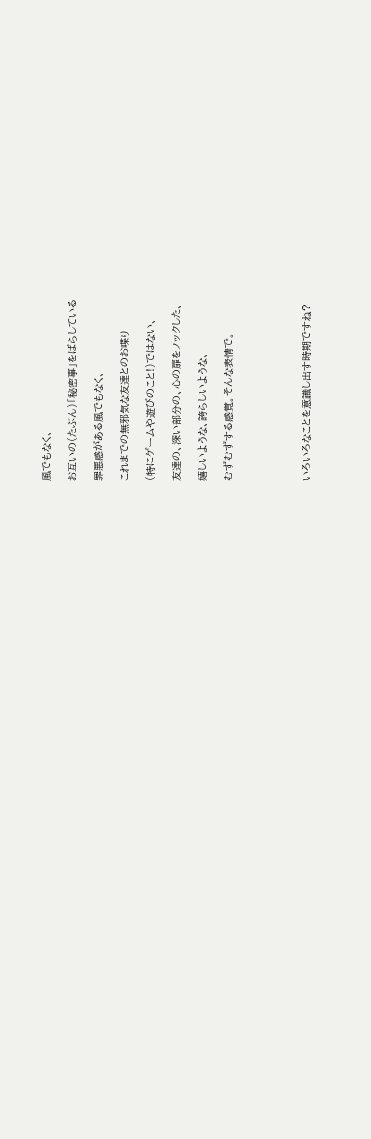風でもなく、

お互いの(たぶん)「秘密事」をばらしている

罪悪感がある風でもなく、

これまでの無邪気な友達とのお喋り

(特にゲームや遊びのこと!)ではない、

友達の、深い部分の、心の扉をノックした、

嬉しいような、誇らしいような、

むずむずする感覚。そんな表情で。





いろいろなことを意識し出す時期ですね?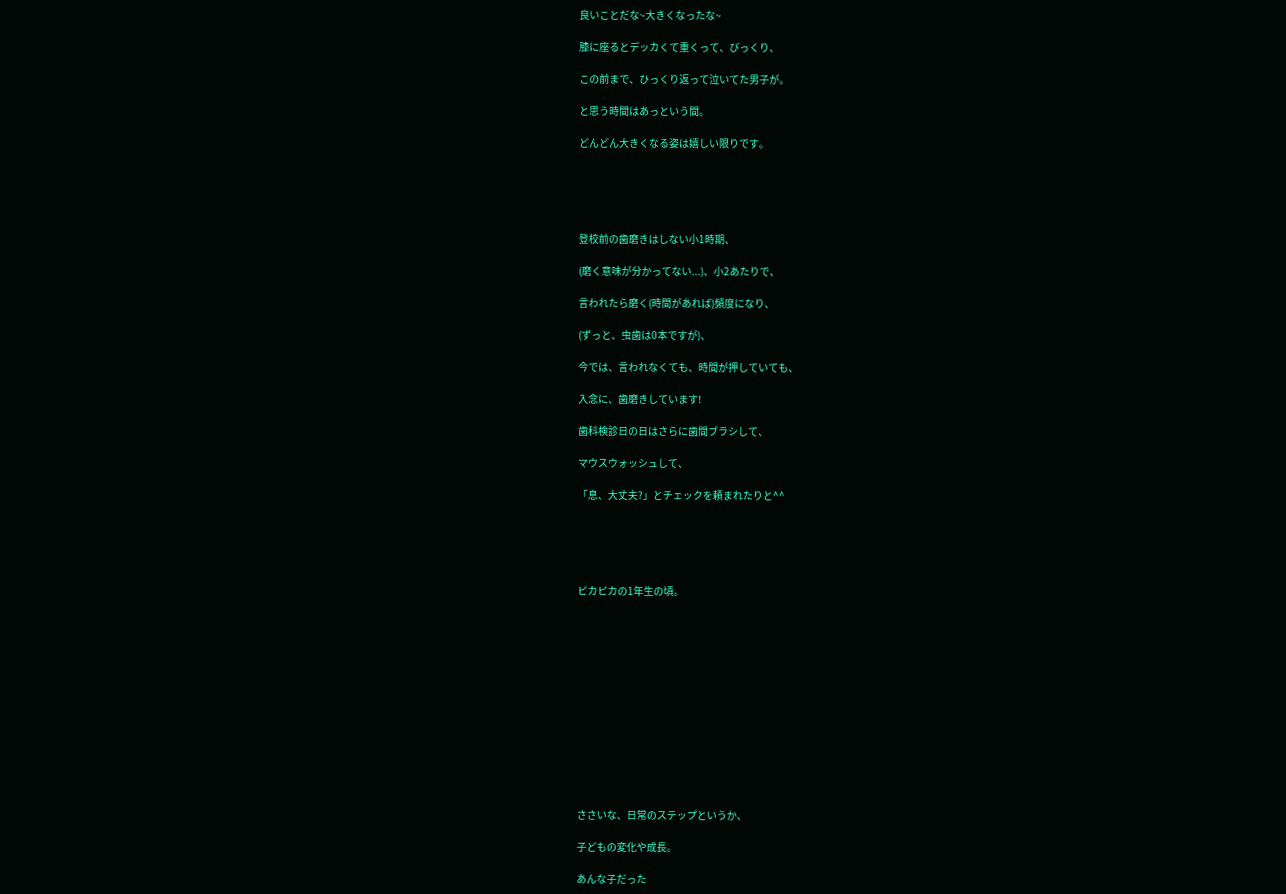良いことだな~大きくなったな~

膝に座るとデッカくて重くって、びっくり、

この前まで、ひっくり返って泣いてた男子が。

と思う時間はあっという間。

どんどん大きくなる姿は嬉しい限りです。





登校前の歯磨きはしない小1時期、

(磨く意味が分かってない...)、小2あたりで、

言われたら磨く(時間があれば)頻度になり、

(ずっと、虫歯は0本ですが)、

今では、言われなくても、時間が押していても、

入念に、歯磨きしています!

歯科検診日の日はさらに歯間ブラシして、

マウスウォッシュして、

「息、大丈夫?」とチェックを頼まれたりと^^





ピカピカの1年生の頃。













ささいな、日常のステップというか、

子どもの変化や成長。

あんな子だった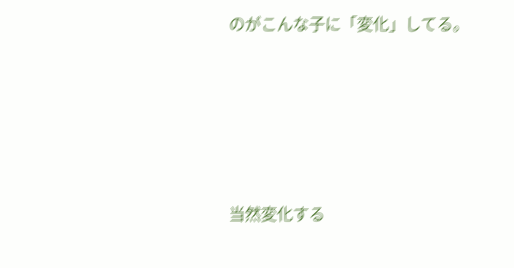のがこんな子に「変化」してる。





当然変化する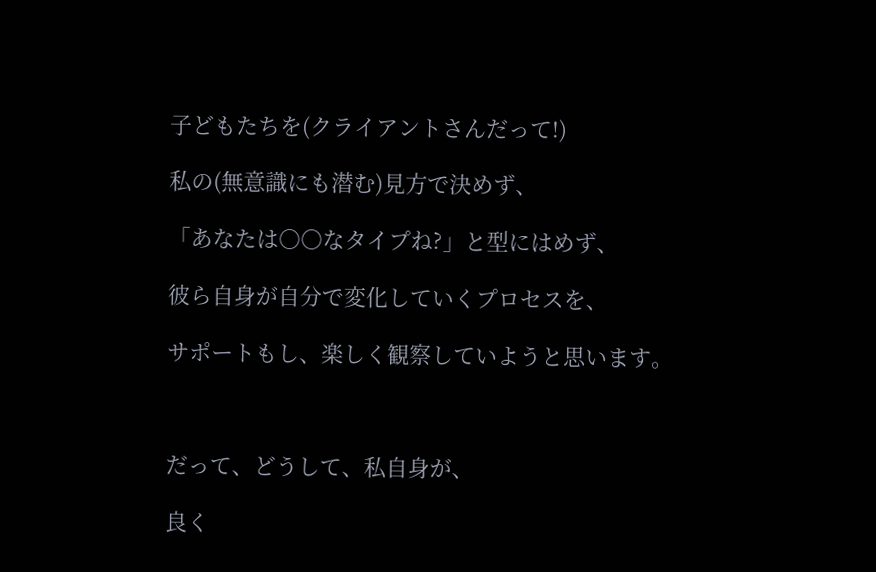子どもたちを(クライアントさんだって!)

私の(無意識にも潜む)見方で決めず、

「あなたは○○なタイプね?」と型にはめず、

彼ら自身が自分で変化していくプロセスを、

サポートもし、楽しく観察していようと思います。



だって、どうして、私自身が、

良く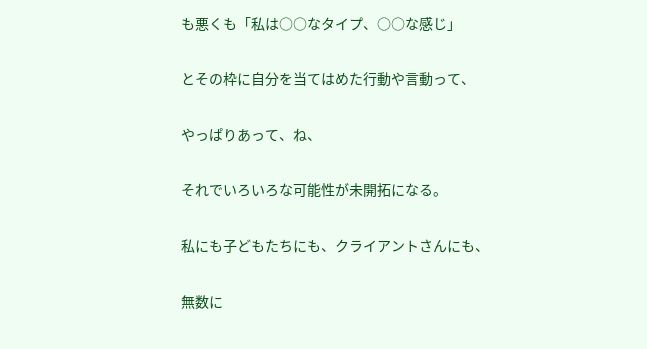も悪くも「私は○○なタイプ、○○な感じ」

とその枠に自分を当てはめた行動や言動って、

やっぱりあって、ね、

それでいろいろな可能性が未開拓になる。

私にも子どもたちにも、クライアントさんにも、

無数に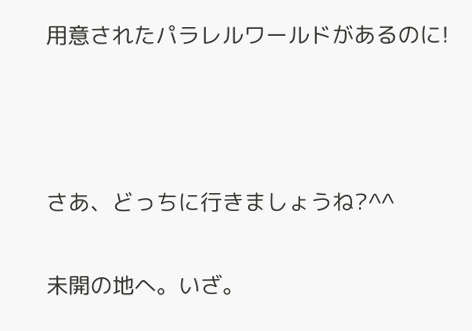用意されたパラレルワールドがあるのに!



さあ、どっちに行きましょうね?^^

未開の地へ。いざ。